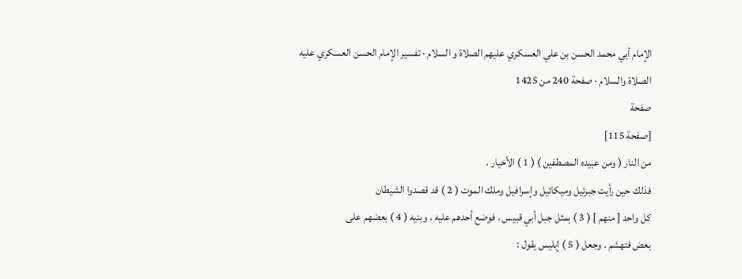الإمام أبي محمد الحسن بن علي العسكري عليهم الصلاة و السلام · تفسير الإمام الحسن العسكري عليه الصلاة والسلام · صفحة 240 من 1425
صفحة
[صفحة 115]
من النار ( ومن عبيده المصطفين ) ( 1 ) الأخيار .
فذلك حين رأيت جبرئيل وميكائيل وإسرافيل وملك الموت ( 2 ) قد قصدوا الشيطان
كل واحد [ منهم ] ( 3 ) بمثل جبل أبي قبيس ، فوضع أحدهم عليه ، وبنيه ( 4 ) بعضهم على
بعض فتهشم . وجعل ( 5 ) إبليس يقول :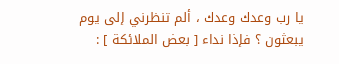يا رب وعدك وعدك ، ألم تنظرني إلى يوم يبعثون ؟ فإذا نداء [ بعض الملائكة ] :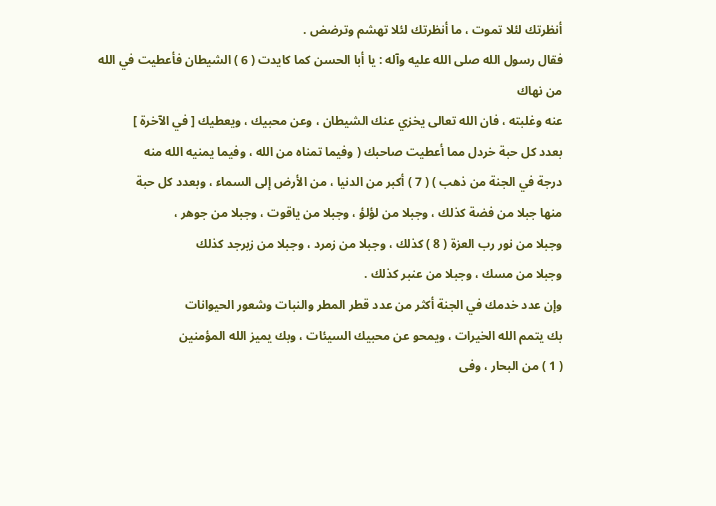أنظرتك لئلا تموت ، ما أنظرتك لئلا تهشم وترضض .
فقال رسول الله صلى الله عليه وآله : يا أبا الحسن كما كايدت ( 6 ) الشيطان فأعطيت في الله من نهاك
عنه وغلبته ، فان الله تعالى يخزي عنك الشيطان ، وعن محبيك ، ويعطيك [ في الآخرة ]
بعدد كل حبة خردل مما أعطيت صاحبك ( وفيما تمناه من الله ، وفيما يمنيه الله منه
درجة في الجنة من ذهب ) ( 7 ) أكبر من الدنيا ، من الأرض إلى السماء ، وبعدد كل حبة
منها جبلا من فضة كذلك ، وجبلا من لؤلؤ ، وجبلا من ياقوت ، وجبلا من جوهر ،
وجبلا من نور رب العزة ( 8 ) كذلك ، وجبلا من زمرد ، وجبلا من زبرجد كذلك
وجبلا من مسك ، وجبلا من عنبر كذلك .
وإن عدد خدمك في الجنة أكثر من عدد قطر المطر والنبات وشعور الحيوانات
بك يتمم الله الخيرات ، ويمحو عن محبيك السيئات ، وبك يميز الله المؤمنين
( 1 ) من البحار ، وفى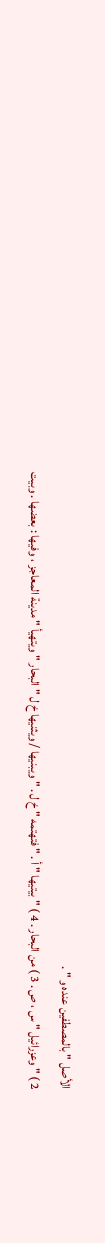الأصل " بالمصطفين عنده و " .
2 ) " وعزرائيل " س ، ص . 3 ) من البحار . 4 ) " بيتيها " أ . " فتهتمه " خ ل . " ويبنيها / ويثنيها خ ل " البحار " ويتهيأ " مدينة المعاجز ، وفيها : بعضها . وبيت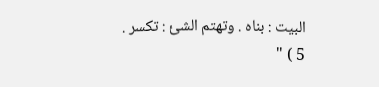البيت : بناه . وتهتم الشئ : تكسر .
5 ) "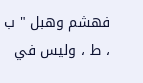فهشم وهبل " ب ، ط ، وليس في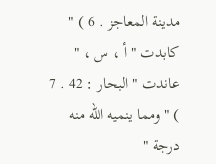مدينة المعاجز . 6 ) " كابدت " أ ، س ، " عاندت " البحار : 42 . 7 ) " ومما ينميه الله منه درجة "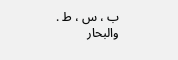ب ، س ، ط . والبحار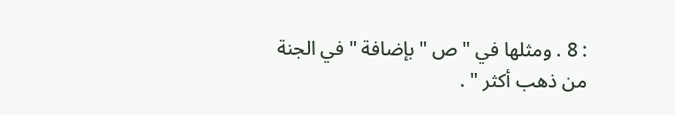: 8 . ومثلها في " ص " بإضافة " في الجنة من ذهب أكثر " .